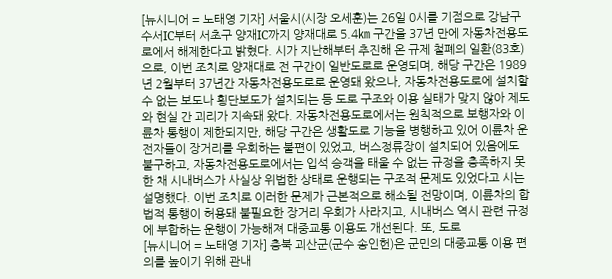[뉴시니어 = 노태영 기자] 서울시(시장 오세훈)는 26일 0시를 기점으로 강남구 수서IC부터 서초구 양재IC까지 양재대로 5.4㎞ 구간을 37년 만에 자동차전용도로에서 해제한다고 밝혔다. 시가 지난해부터 추진해 온 규제 철폐의 일환(83호)으로, 이번 조치로 양재대로 전 구간이 일반도로로 운영되며, 해당 구간은 1989년 2월부터 37년간 자동차전용도로로 운영돼 왔으나, 자동차전용도로에 설치할 수 없는 보도나 횡단보도가 설치되는 등 도로 구조와 이용 실태가 맞지 않아 제도와 현실 간 괴리가 지속돼 왔다. 자동차전용도로에서는 원칙적으로 보행자와 이륜차 통행이 제한되지만, 해당 구간은 생활도로 기능을 병행하고 있어 이륜차 운전자들이 장거리를 우회하는 불편이 있었고, 버스정류장이 설치되어 있음에도 불구하고, 자동차전용도로에서는 입석 승객을 태울 수 없는 규정을 충족하지 못한 채 시내버스가 사실상 위법한 상태로 운행되는 구조적 문제도 있었다고 시는 설명했다. 이번 조치로 이러한 문제가 근본적으로 해소될 전망이며, 이륜차의 합법적 통행이 허용돼 불필요한 장거리 우회가 사라지고, 시내버스 역시 관련 규정에 부합하는 운행이 가능해져 대중교통 이용도 개선된다. 또, 도로
[뉴시니어 = 노태영 기자] 충북 괴산군(군수 송인헌)은 군민의 대중교통 이용 편의를 높이기 위해 관내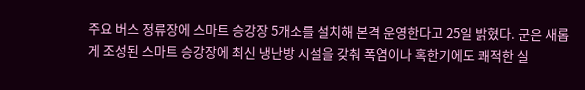주요 버스 정류장에 스마트 승강장 5개소를 설치해 본격 운영한다고 25일 밝혔다. 군은 새롭게 조성된 스마트 승강장에 최신 냉난방 시설을 갖춰 폭염이나 혹한기에도 쾌적한 실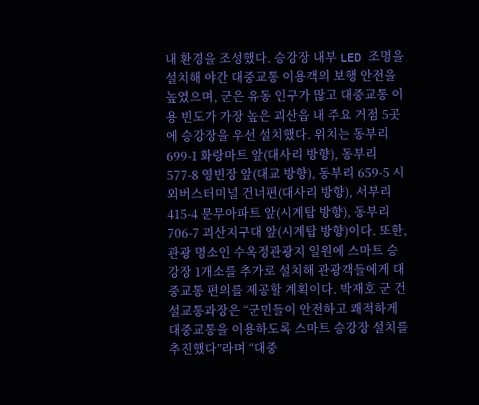내 환경을 조성했다. 승강장 내부 LED 조명을 설치해 야간 대중교통 이용객의 보행 안전을 높였으며, 군은 유동 인구가 많고 대중교통 이용 빈도가 가장 높은 괴산읍 내 주요 거점 5곳에 승강장을 우선 설치했다. 위치는 동부리 699-1 화랑마트 앞(대사리 방향), 동부리 577-8 영빈장 앞(대교 방향), 동부리 659-5 시외버스터미널 건너편(대사리 방향), 서부리 415-4 문무아파트 앞(시계탑 방향), 동부리 706-7 괴산지구대 앞(시계탑 방향)이다. 또한, 관광 명소인 수옥정관광지 일원에 스마트 승강장 1개소를 추가로 설치해 관광객들에게 대중교통 편의를 제공할 계획이다. 박재호 군 건설교통과장은 “군민들이 안전하고 쾌적하게 대중교통을 이용하도록 스마트 승강장 설치를 추진했다”라며 “대중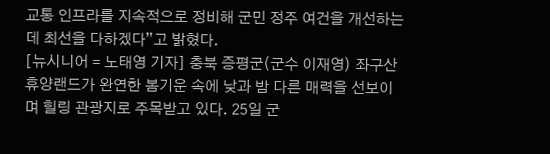교통 인프라를 지속적으로 정비해 군민 정주 여건을 개선하는 데 최선을 다하겠다”고 밝혔다.
[뉴시니어 = 노태영 기자] 충북 증평군(군수 이재영) 좌구산휴양랜드가 완연한 봄기운 속에 낮과 밤 다른 매력을 선보이며 힐링 관광지로 주목받고 있다. 25일 군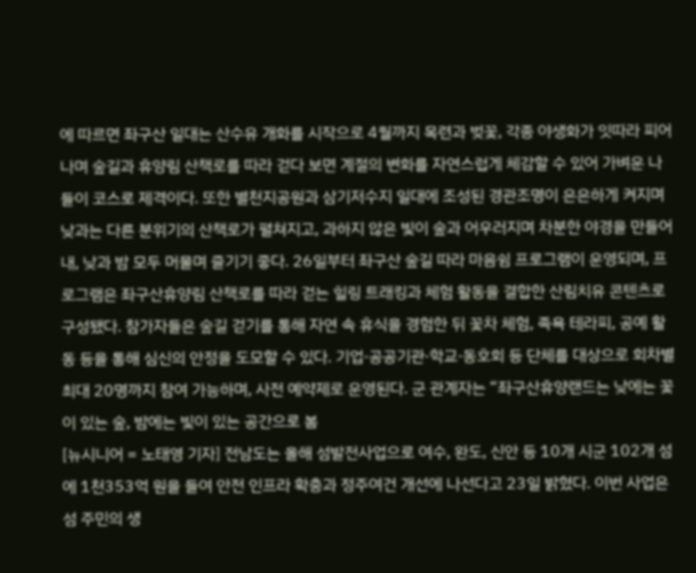에 따르면 좌구산 일대는 산수유 개화를 시작으로 4월까지 목련과 벚꽃, 각종 야생화가 잇따라 피어나며 숲길과 휴양림 산책로를 따라 걷다 보면 계절의 변화를 자연스럽게 체감할 수 있어 가벼운 나들이 코스로 제격이다. 또한 별천지공원과 삼기저수지 일대에 조성된 경관조명이 은은하게 켜지며 낮과는 다른 분위기의 산책로가 펼쳐지고, 과하지 않은 빛이 숲과 어우러지며 차분한 야경을 만들어내, 낮과 밤 모두 머물며 즐기기 좋다. 26일부터 좌구산 숲길 따라 마음쉼 프로그램이 운영되며, 프로그램은 좌구산휴양림 산책로를 따라 걷는 힐링 트래킹과 체험 활동을 결합한 산림치유 콘텐츠로 구성됐다. 참가자들은 숲길 걷기를 통해 자연 속 휴식을 경험한 뒤 꽃차 체험, 족욕 테라피, 공예 활동 등을 통해 심신의 안정을 도모할 수 있다. 기업·공공기관·학교·동호회 등 단체를 대상으로 회차별 최대 20명까지 참여 가능하며, 사전 예약제로 운영된다. 군 관계자는 “좌구산휴양랜드는 낮에는 꽃이 있는 숲, 밤에는 빛이 있는 공간으로 봄
[뉴시니어 = 노태영 기자] 전남도는 올해 섬발전사업으로 여수, 완도, 신안 등 10개 시군 102개 섬에 1천353억 원을 들여 안전 인프라 확충과 정주여건 개선에 나선다고 23일 밝혔다. 이번 사업은 섬 주민의 생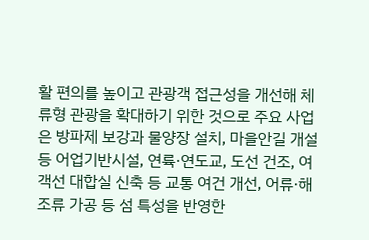활 편의를 높이고 관광객 접근성을 개선해 체류형 관광을 확대하기 위한 것으로 주요 사업은 방파제 보강과 물양장 설치, 마을안길 개설 등 어업기반시설, 연륙·연도교, 도선 건조, 여객선 대합실 신축 등 교통 여건 개선, 어류·해조류 가공 등 섬 특성을 반영한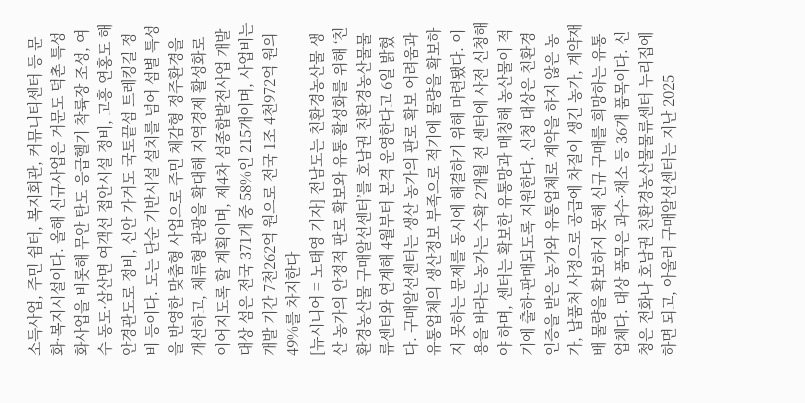소득사업, 주민 쉼터, 복지회관, 커뮤니티센터 등 문화·복지시설이다. 올해 신규사업은 거문도 덕촌 특성화사업을 비롯해 무안 탄도 응급헬기 착륙장 조성, 여수 동도·삼산면 여객선 접안시설 정비, 고흥 연홍도 해안경관도로 정비, 신안 가거도 국토끝섬 트레킹길 정비 등이다. 도는 단순 기반시설 설치를 넘어 섬별 특성을 반영한 맞춤형 사업으로 주민 체감형 정주환경을 개선하고, 체류형 관광을 확대해 지역경제 활성화로 이어지도록 할 계획이며, 제4차 섬종합발전사업 개발 대상 섬은 전국 371개 중 58%인 215개이며, 사업비는 개발 기간 7천262억 원으로 전국 1조 4천972억 원의 49%를 차지한다
[뉴시니어 = 노태영 기자] 전남도는 친환경농산물 생산 농가의 안정적 판로 확보와 유통 활성화를 위해 ‘친환경농산물 구매알선센터’를 호남권 친환경농산물물류센터와 연계해 4월부터 본격 운영한다고 6일 밝혔다. 구매알선센터는 생산 농가의 판로 확보 어려움과 유통업체의 생산정보 부족으로 적기에 물량을 확보하지 못하는 문제를 동시에 해결하기 위해 마련됐다. 이용을 바라는 농가는 수확 2개월 전 센터에 사전 신청해야 하며, 센터는 확보한 유통망과 매칭해 농산물이 적기에 출하·판매되도록 지원한다. 신청 대상은 친환경 인증을 받은 농가와 유통업체로 계약을 하지 않은 농가, 납품처 사정으로 공급에 차질이 생긴 농가, 계약재배 물량을 확보하지 못해 신규 구매를 희망하는 유통업체다. 대상 품목은 과수·채소 등 36개 품목이다. 신청은 전화나 호남권 친환경농산물물류센터 누리집에 하면 되고, 아울러 구매알선센터는 지난 2025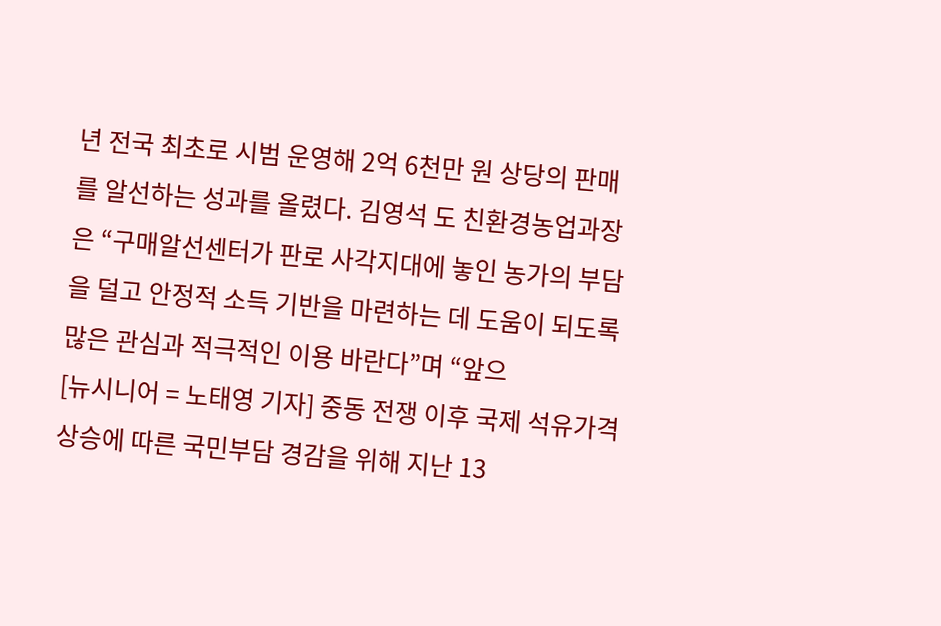년 전국 최초로 시범 운영해 2억 6천만 원 상당의 판매를 알선하는 성과를 올렸다. 김영석 도 친환경농업과장은 “구매알선센터가 판로 사각지대에 놓인 농가의 부담을 덜고 안정적 소득 기반을 마련하는 데 도움이 되도록 많은 관심과 적극적인 이용 바란다”며 “앞으
[뉴시니어 = 노태영 기자] 중동 전쟁 이후 국제 석유가격 상승에 따른 국민부담 경감을 위해 지난 13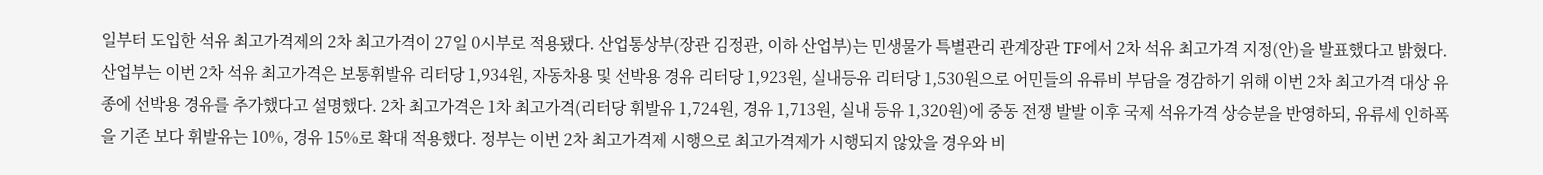일부터 도입한 석유 최고가격제의 2차 최고가격이 27일 0시부로 적용됐다. 산업통상부(장관 김정관, 이하 산업부)는 민생물가 특별관리 관계장관 TF에서 2차 석유 최고가격 지정(안)을 발표했다고 밝혔다. 산업부는 이번 2차 석유 최고가격은 보통휘발유 리터당 1,934원, 자동차용 및 선박용 경유 리터당 1,923원, 실내등유 리터당 1,530원으로 어민들의 유류비 부담을 경감하기 위해 이번 2차 최고가격 대상 유종에 선박용 경유를 추가했다고 설명했다. 2차 최고가격은 1차 최고가격(리터당 휘발유 1,724원, 경유 1,713원, 실내 등유 1,320원)에 중동 전쟁 발발 이후 국제 석유가격 상승분을 반영하되, 유류세 인하폭을 기존 보다 휘발유는 10%, 경유 15%로 확대 적용했다. 정부는 이번 2차 최고가격제 시행으로 최고가격제가 시행되지 않았을 경우와 비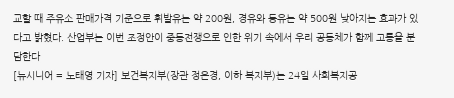교할 때 주유소 판매가격 기준으로 휘발유는 약 200원, 경유와 등유는 약 500원 낮아지는 효과가 있다고 밝혔다. 산업부는 이번 조정안이 중동전쟁으로 인한 위기 속에서 우리 공동체가 함께 고통을 분담한다
[뉴시니어 = 노태영 기자] 보건복지부(장관 정은경, 이하 복지부)는 24일 사회복지공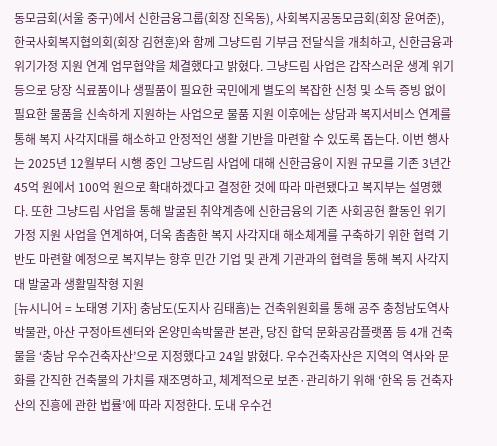동모금회(서울 중구)에서 신한금융그룹(회장 진옥동), 사회복지공동모금회(회장 윤여준), 한국사회복지협의회(회장 김현훈)와 함께 그냥드림 기부금 전달식을 개최하고, 신한금융과 위기가정 지원 연계 업무협약을 체결했다고 밝혔다. 그냥드림 사업은 갑작스러운 생계 위기 등으로 당장 식료품이나 생필품이 필요한 국민에게 별도의 복잡한 신청 및 소득 증빙 없이 필요한 물품을 신속하게 지원하는 사업으로 물품 지원 이후에는 상담과 복지서비스 연계를 통해 복지 사각지대를 해소하고 안정적인 생활 기반을 마련할 수 있도록 돕는다. 이번 행사는 2025년 12월부터 시행 중인 그냥드림 사업에 대해 신한금융이 지원 규모를 기존 3년간 45억 원에서 100억 원으로 확대하겠다고 결정한 것에 따라 마련됐다고 복지부는 설명했다. 또한 그냥드림 사업을 통해 발굴된 취약계층에 신한금융의 기존 사회공헌 활동인 위기가정 지원 사업을 연계하여, 더욱 촘촘한 복지 사각지대 해소체계를 구축하기 위한 협력 기반도 마련할 예정으로 복지부는 향후 민간 기업 및 관계 기관과의 협력을 통해 복지 사각지대 발굴과 생활밀착형 지원
[뉴시니어 = 노태영 기자] 충남도(도지사 김태흠)는 건축위원회를 통해 공주 충청남도역사박물관, 아산 구정아트센터와 온양민속박물관 본관, 당진 합덕 문화공감플랫폼 등 4개 건축물을 ‘충남 우수건축자산’으로 지정했다고 24일 밝혔다. 우수건축자산은 지역의 역사와 문화를 간직한 건축물의 가치를 재조명하고, 체계적으로 보존·관리하기 위해 ‘한옥 등 건축자산의 진흥에 관한 법률’에 따라 지정한다. 도내 우수건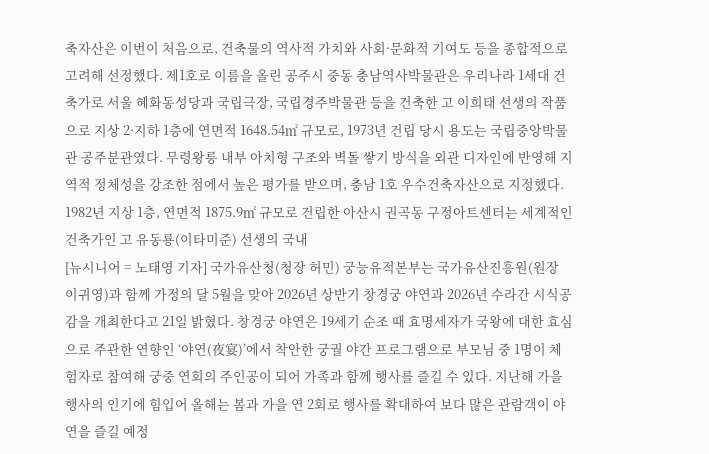축자산은 이번이 처음으로, 건축물의 역사적 가치와 사회·문화적 기여도 등을 종합적으로 고려해 선정했다. 제1호로 이름을 올린 공주시 중동 충남역사박물관은 우리나라 1세대 건축가로 서울 혜화동성당과 국립극장, 국립경주박물관 등을 건축한 고 이희태 선생의 작품으로 지상 2·지하 1층에 연면적 1648.54㎡ 규모로, 1973년 건립 당시 용도는 국립중앙박물관 공주분관였다. 무령왕릉 내부 아치형 구조와 벽돌 쌓기 방식을 외관 디자인에 반영해 지역적 정체성을 강조한 점에서 높은 평가를 받으며, 충남 1호 우수건축자산으로 지정했다. 1982년 지상 1층, 연면적 1875.9㎡ 규모로 건립한 아산시 권곡동 구정아트센터는 세계적인 건축가인 고 유동룡(이타미준) 선생의 국내
[뉴시니어 = 노태영 기자] 국가유산청(청장 허민) 궁능유적본부는 국가유산진흥원(원장 이귀영)과 함께 가정의 달 5월을 맞아 2026년 상반기 창경궁 야연과 2026년 수라간 시식공감을 개최한다고 21일 밝혔다. 창경궁 야연은 19세기 순조 때 효명세자가 국왕에 대한 효심으로 주관한 연향인 ‘야연(夜宴)’에서 착안한 궁궐 야간 프로그램으로 부모님 중 1명이 체험자로 참여해 궁중 연회의 주인공이 되어 가족과 함께 행사를 즐길 수 있다. 지난해 가을 행사의 인기에 힘입어 올해는 봄과 가을 연 2회로 행사를 확대하여 보다 많은 관람객이 야연을 즐길 예정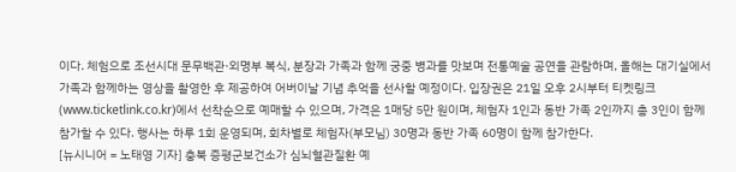이다. 체험으로 조선시대 문무백관·외명부 복식, 분장과 가족과 함께 궁중 병과를 맛보며 전통예술 공연을 관람하며, 올해는 대기실에서 가족과 함께하는 영상을 촬영한 후 제공하여 어버이날 기념 추억을 선사할 예정이다. 입장권은 21일 오후 2시부터 티켓링크(www.ticketlink.co.kr)에서 선착순으로 예매할 수 있으며, 가격은 1매당 5만 원이며, 체험자 1인과 동반 가족 2인까지 총 3인이 함께 참가할 수 있다. 행사는 하루 1회 운영되며, 회차별로 체험자(부모님) 30명과 동반 가족 60명이 함께 참가한다.
[뉴시니어 = 노태영 기자] 충북 증평군보건소가 심뇌혈관질환 예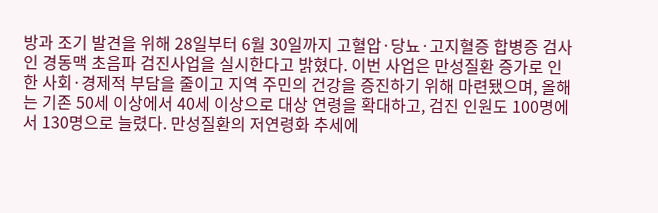방과 조기 발견을 위해 28일부터 6월 30일까지 고혈압·당뇨·고지혈증 합병증 검사인 경동맥 초음파 검진사업을 실시한다고 밝혔다. 이번 사업은 만성질환 증가로 인한 사회·경제적 부담을 줄이고 지역 주민의 건강을 증진하기 위해 마련됐으며, 올해는 기존 50세 이상에서 40세 이상으로 대상 연령을 확대하고, 검진 인원도 100명에서 130명으로 늘렸다. 만성질환의 저연령화 추세에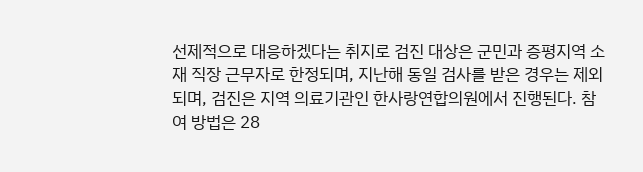선제적으로 대응하겠다는 취지로 검진 대상은 군민과 증평지역 소재 직장 근무자로 한정되며, 지난해 동일 검사를 받은 경우는 제외되며, 검진은 지역 의료기관인 한사랑연합의원에서 진행된다. 참여 방법은 28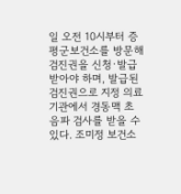일 오전 10시부터 증평군보건소를 방문해 검진권을 신청·발급받아야 하며, 발급된 검진권으로 지정 의료기관에서 경동맥 초음파 검사를 받을 수 있다. 조미정 보건소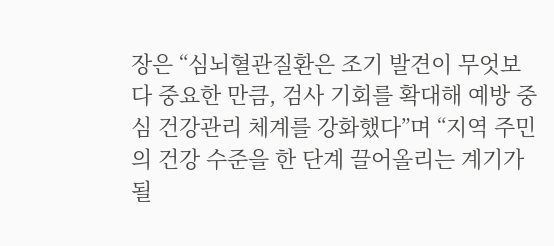장은 “심뇌혈관질환은 조기 발견이 무엇보다 중요한 만큼, 검사 기회를 확대해 예방 중심 건강관리 체계를 강화했다”며 “지역 주민의 건강 수준을 한 단계 끌어올리는 계기가 될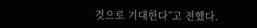것으로 기대한다”고 전했다.